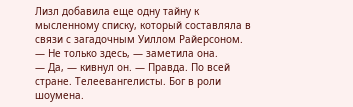Лизл добавила еще одну тайну к мысленному списку, который составляла в связи с загадочным Уиллом Райерсоном.
— Не только здесь, — заметила она.
— Да, — кивнул он. — Правда. По всей стране. Телеевангелисты. Бог в роли шоумена.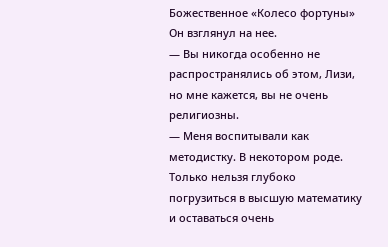Божественное «Колесо фортуны»
Он взглянул на нее.
— Вы никогда особенно не распространялись об этом, Лизи, но мне кажется, вы не очень религиозны.
— Меня воспитывали как методистку. В некотором роде. Только нельзя глубоко погрузиться в высшую математику и оставаться очень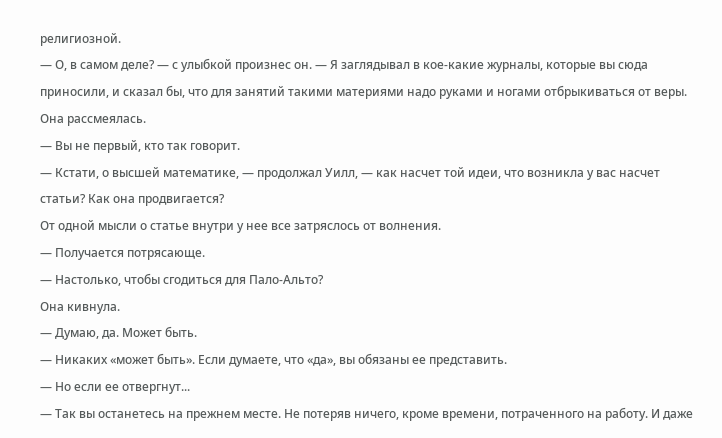религиозной.
— О, в самом деле? — с улыбкой произнес он. — Я заглядывал в кое-какие журналы, которые вы сюда приносили, и сказал бы, что для занятий такими материями надо руками и ногами отбрыкиваться от веры.
Она рассмеялась.
— Вы не первый, кто так говорит.
— Кстати, о высшей математике, — продолжал Уилл, — как насчет той идеи, что возникла у вас насчет статьи? Как она продвигается?
От одной мысли о статье внутри у нее все затряслось от волнения.
— Получается потрясающе.
— Настолько, чтобы сгодиться для Пало-Альто?
Она кивнула.
— Думаю, да. Может быть.
— Никаких «может быть». Если думаете, что «да», вы обязаны ее представить.
— Но если ее отвергнут...
— Так вы останетесь на прежнем месте. Не потеряв ничего, кроме времени, потраченного на работу. И даже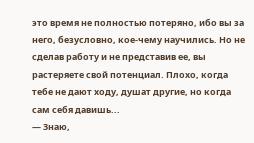это время не полностью потеряно, ибо вы за него, безусловно, кое-чему научились. Но не сделав работу и не представив ее, вы растеряете свой потенциал. Плохо, когда тебе не дают ходу, душат другие, но когда сам себя давишь...
— Знаю,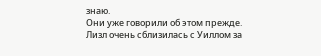знаю.
Они уже говорили об этом прежде. Лизл очень сблизилась с Уиллом за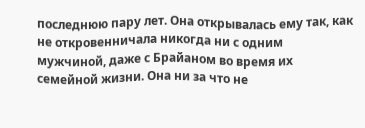последнюю пару лет. Она открывалась ему так, как не откровенничала никогда ни с одним мужчиной, даже с Брайаном во время их семейной жизни. Она ни за что не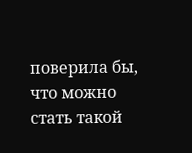поверила бы, что можно стать такой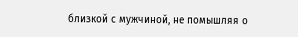близкой с мужчиной, не помышляя о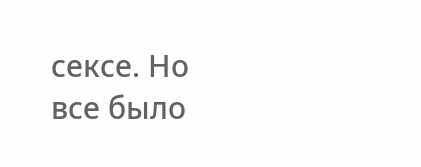сексе. Но все было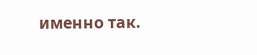именно так.